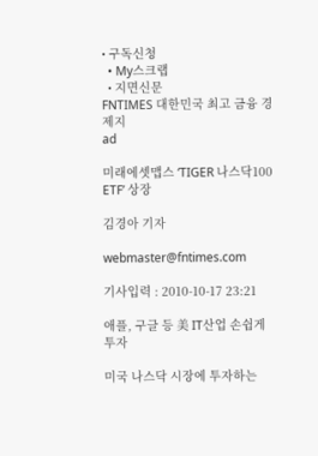• 구독신청
  • My스크랩
  • 지면신문
FNTIMES 대한민국 최고 금융 경제지
ad

미래에셋맵스 ‘TIGER 나스닥100 ETF’ 상장

김경아 기자

webmaster@fntimes.com

기사입력 : 2010-10-17 23:21

애플, 구글 등 美 IT산업 손쉽게 투자

미국 나스닥 시장에 투자하는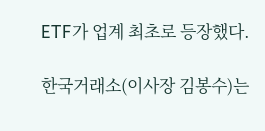ETF가 업계 최초로 등장했다.

한국거래소(이사장 김봉수)는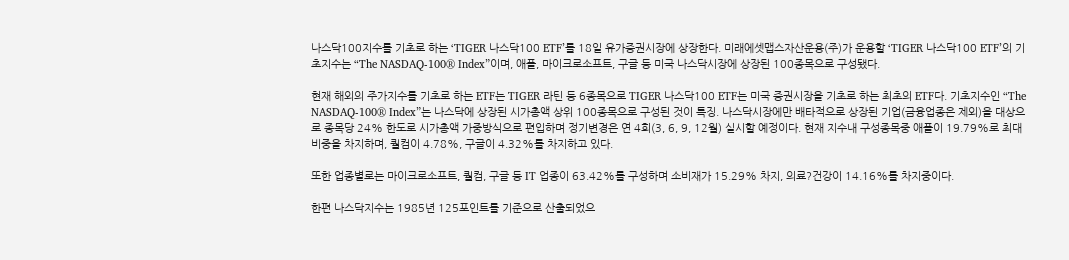나스닥100지수를 기초로 하는 ‘TIGER 나스닥100 ETF’를 18일 유가증권시장에 상장한다. 미래에셋맵스자산운용(주)가 운용할 ‘TIGER 나스닥100 ETF’의 기초지수는 “The NASDAQ-100® Index”이며, 애플, 마이크로소프트, 구글 등 미국 나스닥시장에 상장된 100종목으로 구성됐다.

현재 해외의 주가지수를 기초로 하는 ETF는 TIGER 라틴 등 6종목으로 TIGER 나스닥100 ETF는 미국 증권시장을 기초로 하는 최초의 ETF다. 기초지수인 “The NASDAQ-100® Index”는 나스닥에 상장된 시가총액 상위 100종목으로 구성된 것이 특징. 나스닥시장에만 배타적으로 상장된 기업(금융업종은 제외)을 대상으로 종목당 24% 한도로 시가총액 가중방식으로 편입하며 정기변경은 연 4회(3, 6, 9, 12월) 실시할 예정이다. 현재 지수내 구성종목중 애플이 19.79%로 최대 비중을 차지하며, 퀄컴이 4.78%, 구글이 4.32%를 차지하고 있다.

또한 업종별로는 마이크로소프트, 퀄컴, 구글 등 IT 업종이 63.42%를 구성하며 소비재가 15.29% 차지, 의료?건강이 14.16%를 차지중이다.

한편 나스닥지수는 1985년 125포인트를 기준으로 산출되었으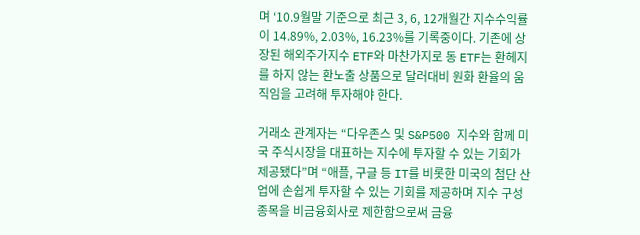며 ‘10.9월말 기준으로 최근 3, 6, 12개월간 지수수익률이 14.89%, 2.03%, 16.23%를 기록중이다. 기존에 상장된 해외주가지수 ETF와 마찬가지로 동 ETF는 환헤지를 하지 않는 환노출 상품으로 달러대비 원화 환율의 움직임을 고려해 투자해야 한다.

거래소 관계자는 “다우존스 및 S&P500 지수와 함께 미국 주식시장을 대표하는 지수에 투자할 수 있는 기회가 제공됐다”며 “애플, 구글 등 IT를 비롯한 미국의 첨단 산업에 손쉽게 투자할 수 있는 기회를 제공하며 지수 구성종목을 비금융회사로 제한함으로써 금융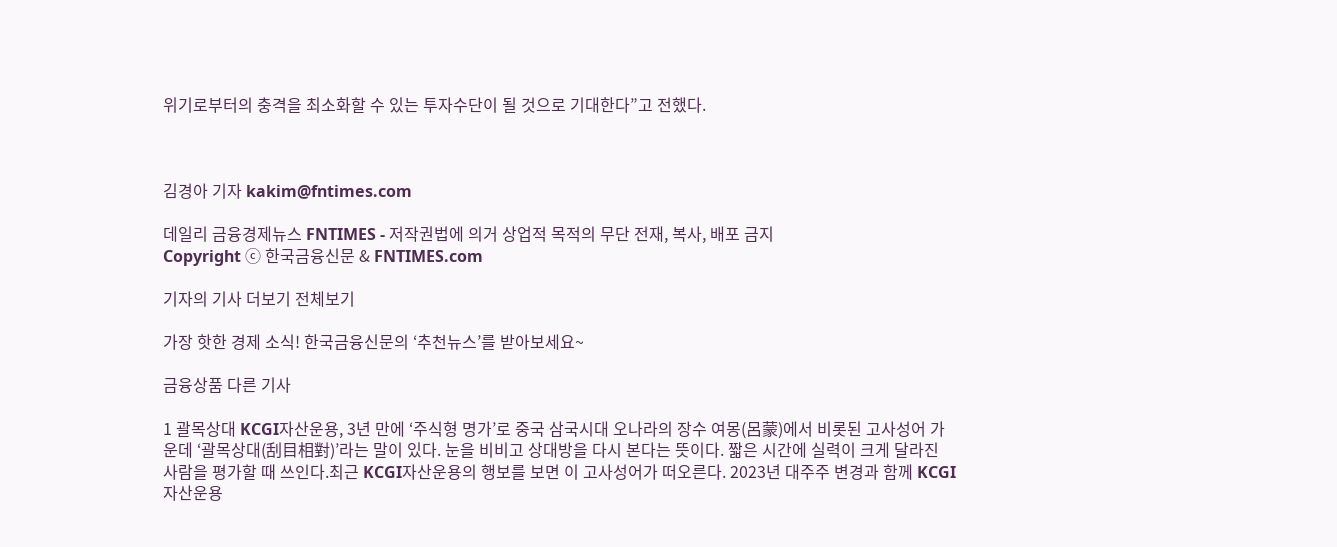위기로부터의 충격을 최소화할 수 있는 투자수단이 될 것으로 기대한다”고 전했다.



김경아 기자 kakim@fntimes.com

데일리 금융경제뉴스 FNTIMES - 저작권법에 의거 상업적 목적의 무단 전재, 복사, 배포 금지
Copyright ⓒ 한국금융신문 & FNTIMES.com

기자의 기사 더보기 전체보기

가장 핫한 경제 소식! 한국금융신문의 ‘추천뉴스’를 받아보세요~

금융상품 다른 기사

1 괄목상대 KCGI자산운용, 3년 만에 ‘주식형 명가’로 중국 삼국시대 오나라의 장수 여몽(呂蒙)에서 비롯된 고사성어 가운데 ‘괄목상대(刮目相對)’라는 말이 있다. 눈을 비비고 상대방을 다시 본다는 뜻이다. 짧은 시간에 실력이 크게 달라진 사람을 평가할 때 쓰인다.최근 KCGI자산운용의 행보를 보면 이 고사성어가 떠오른다. 2023년 대주주 변경과 함께 KCGI자산운용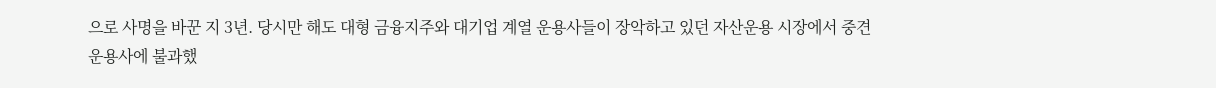으로 사명을 바꾼 지 3년. 당시만 해도 대형 금융지주와 대기업 계열 운용사들이 장악하고 있던 자산운용 시장에서 중견 운용사에 불과했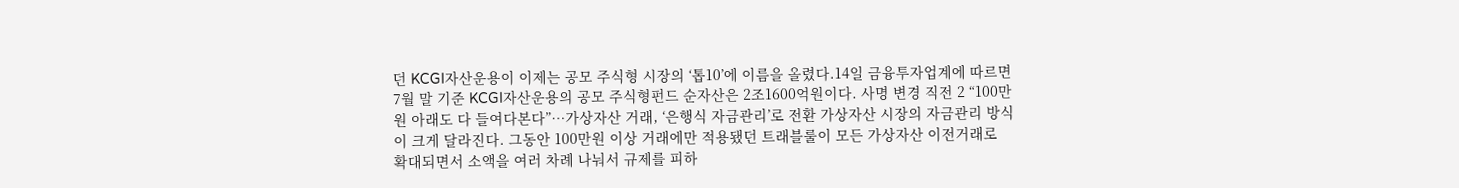던 KCGI자산운용이 이제는 공모 주식형 시장의 ‘톱10’에 이름을 올렸다.14일 금융투자업계에 따르면 7월 말 기준 KCGI자산운용의 공모 주식형펀드 순자산은 2조1600억원이다. 사명 변경 직전 2 “100만원 아래도 다 들여다본다”…가상자산 거래, ‘은행식 자금관리’로 전환 가상자산 시장의 자금관리 방식이 크게 달라진다. 그동안 100만원 이상 거래에만 적용됐던 트래블룰이 모든 가상자산 이전거래로 확대되면서 소액을 여러 차례 나눠서 규제를 피하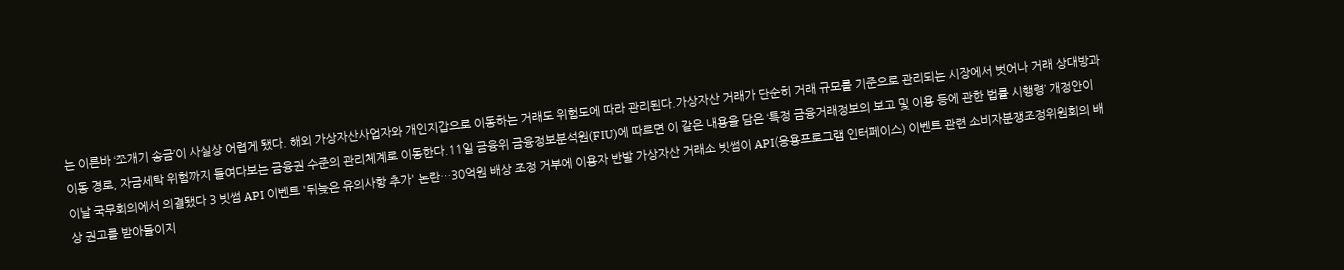는 이른바 ‘쪼개기 송금’이 사실상 어렵게 됐다. 해외 가상자산사업자와 개인지갑으로 이동하는 거래도 위험도에 따라 관리된다.가상자산 거래가 단순히 거래 규모를 기준으로 관리되는 시장에서 벗어나 거래 상대방과 이동 경로, 자금세탁 위험까지 들여다보는 금융권 수준의 관리체계로 이동한다.11일 금융위 금융정보분석원(FIU)에 따르면 이 같은 내용을 담은 ‘특정 금융거래정보의 보고 및 이용 등에 관한 법률 시행령’ 개정안이 이날 국무회의에서 의결됐다 3 빗썸 API 이벤트 '뒤늦은 유의사항 추가' 논란…30억원 배상 조정 거부에 이용자 반발 가상자산 거래소 빗썸이 API(응용프로그램 인터페이스) 이벤트 관련 소비자분쟁조정위원회의 배상 권고를 받아들이지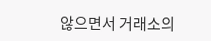않으면서 거래소의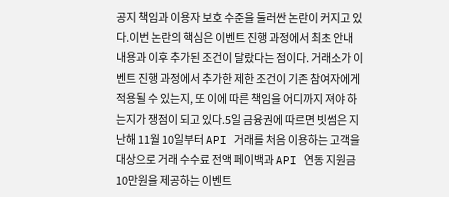공지 책임과 이용자 보호 수준을 둘러싼 논란이 커지고 있다.이번 논란의 핵심은 이벤트 진행 과정에서 최초 안내 내용과 이후 추가된 조건이 달랐다는 점이다. 거래소가 이벤트 진행 과정에서 추가한 제한 조건이 기존 참여자에게 적용될 수 있는지, 또 이에 따른 책임을 어디까지 져야 하는지가 쟁점이 되고 있다.5일 금융권에 따르면 빗썸은 지난해 11월 10일부터 API 거래를 처음 이용하는 고객을 대상으로 거래 수수료 전액 페이백과 API 연동 지원금 10만원을 제공하는 이벤트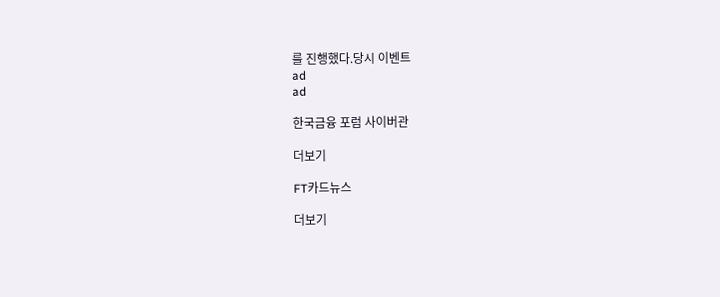를 진행했다.당시 이벤트
ad
ad

한국금융 포럼 사이버관

더보기

FT카드뉴스

더보기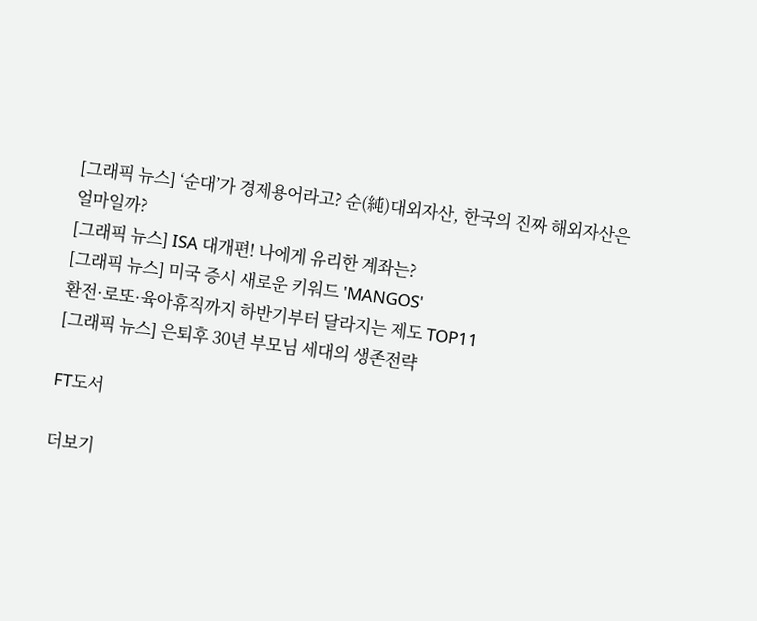[그래픽 뉴스] ‘순대’가 경제용어라고? 순(純)대외자산, 한국의 진짜 해외자산은 얼마일까?
[그래픽 뉴스] ISA 대개편! 나에게 유리한 계좌는?
[그래픽 뉴스] 미국 증시 새로운 키워드 'MANGOS'
환전·로또·육아휴직까지 하반기부터 달라지는 제도 TOP11
[그래픽 뉴스] 은퇴후 30년 부모님 세대의 생존전략

FT도서

더보기